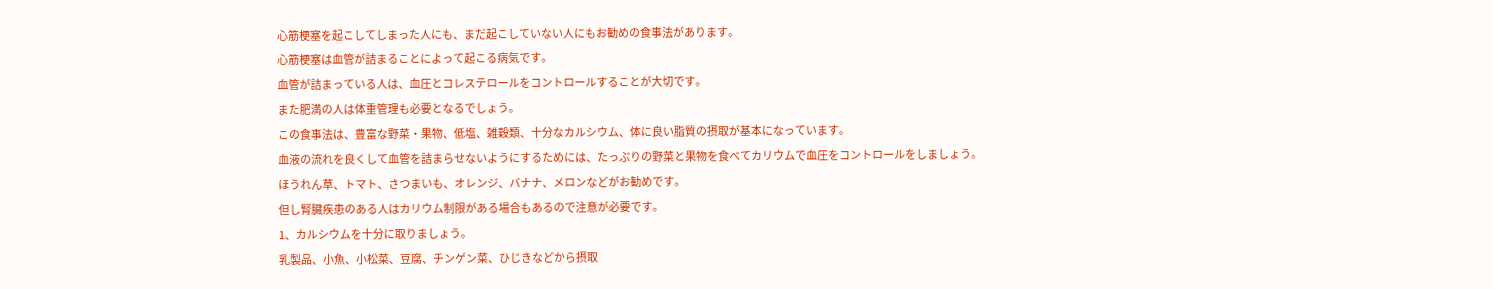心筋梗塞を起こしてしまった人にも、まだ起こしていない人にもお勧めの食事法があります。
心筋梗塞は血管が詰まることによって起こる病気です。
血管が詰まっている人は、血圧とコレステロールをコントロールすることが大切です。
また肥満の人は体重管理も必要となるでしょう。
この食事法は、豊富な野菜・果物、低塩、雑穀類、十分なカルシウム、体に良い脂質の摂取が基本になっています。
血液の流れを良くして血管を詰まらせないようにするためには、たっぷりの野菜と果物を食べてカリウムで血圧をコントロールをしましょう。
ほうれん草、トマト、さつまいも、オレンジ、バナナ、メロンなどがお勧めです。
但し腎臓疾患のある人はカリウム制限がある場合もあるので注意が必要です。
1、カルシウムを十分に取りましょう。
乳製品、小魚、小松菜、豆腐、チンゲン菜、ひじきなどから摂取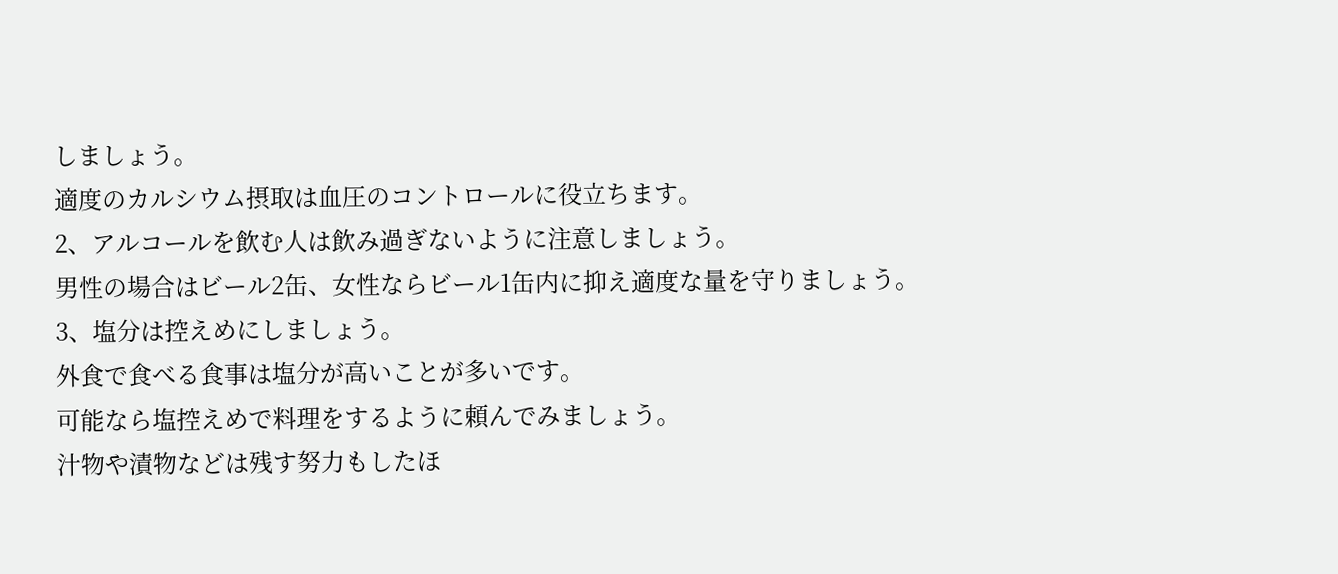しましょう。
適度のカルシウム摂取は血圧のコントロールに役立ちます。
2、アルコールを飲む人は飲み過ぎないように注意しましょう。
男性の場合はビール2缶、女性ならビール1缶内に抑え適度な量を守りましょう。
3、塩分は控えめにしましょう。
外食で食べる食事は塩分が高いことが多いです。
可能なら塩控えめで料理をするように頼んでみましょう。
汁物や漬物などは残す努力もしたほ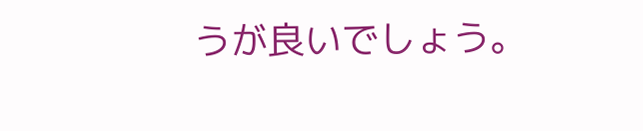うが良いでしょう。